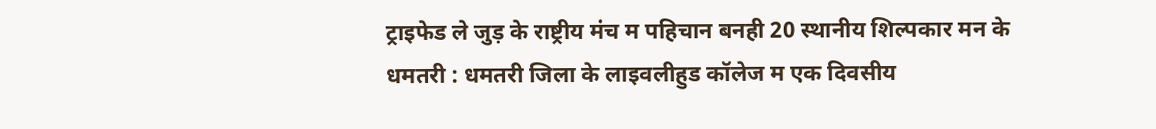ट्राइफेड ले जुड़ के राष्ट्रीय मंच म पहिचान बनही 20 स्थानीय शिल्पकार मन के
धमतरी : धमतरी जिला के लाइवलीहुड कॉलेज म एक दिवसीय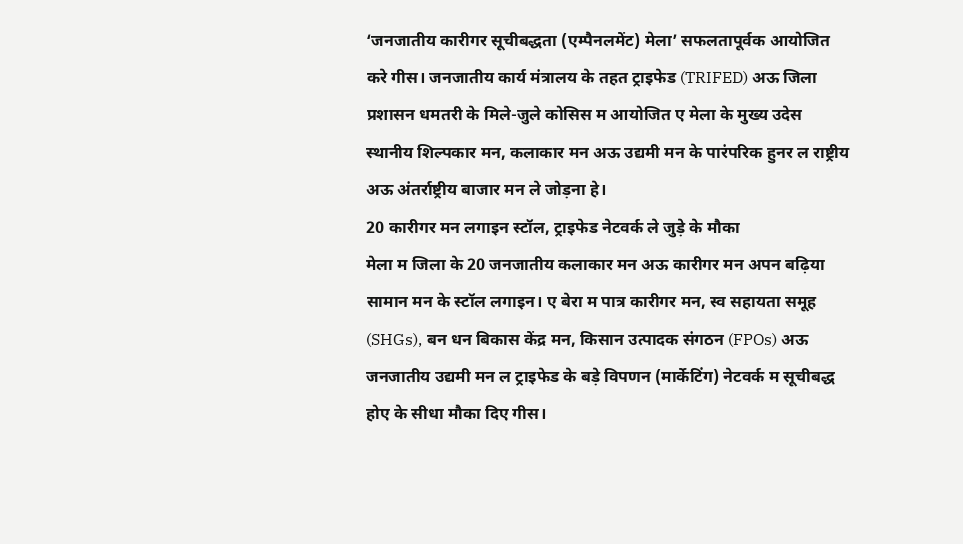‘जनजातीय कारीगर सूचीबद्धता (एम्पैनलमेंट) मेला’ सफलतापूर्वक आयोजित करे गीस। जनजातीय कार्य मंत्रालय के तहत ट्राइफेड (TRIFED) अऊ जिला प्रशासन धमतरी के मिले-जुले कोसिस म आयोजित ए मेला के मुख्य उदेस स्थानीय शिल्पकार मन, कलाकार मन अऊ उद्यमी मन के पारंपरिक हुनर ल राष्ट्रीय अऊ अंतर्राष्ट्रीय बाजार मन ले जोड़ना हे।
20 कारीगर मन लगाइन स्टॉल, ट्राइफेड नेटवर्क ले जुड़े के मौका
मेला म जिला के 20 जनजातीय कलाकार मन अऊ कारीगर मन अपन बढ़िया सामान मन के स्टॉल लगाइन। ए बेरा म पात्र कारीगर मन, स्व सहायता समूह (SHGs), बन धन बिकास केंद्र मन, किसान उत्पादक संगठन (FPOs) अऊ जनजातीय उद्यमी मन ल ट्राइफेड के बड़े विपणन (मार्केटिंग) नेटवर्क म सूचीबद्ध होए के सीधा मौका दिए गीस।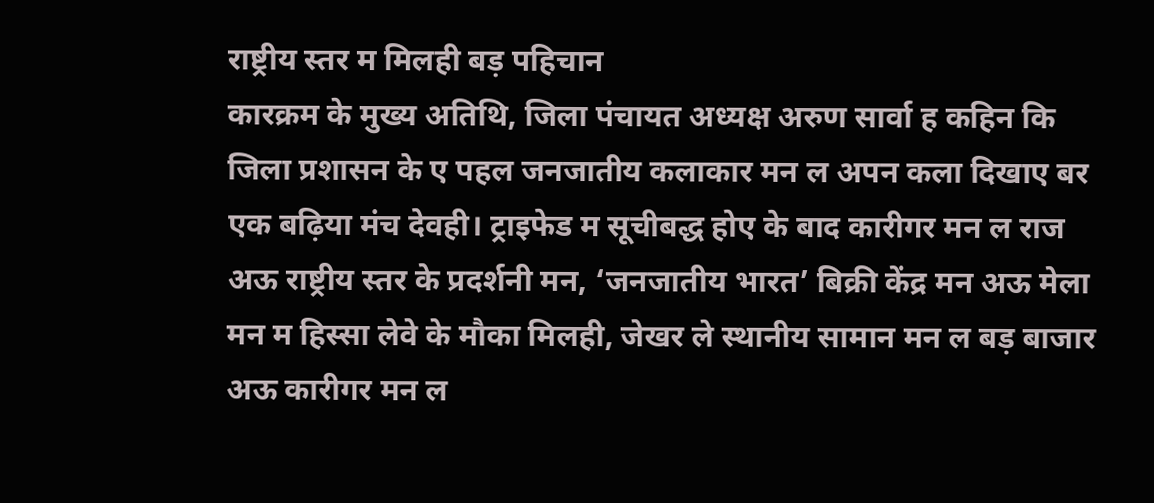राष्ट्रीय स्तर म मिलही बड़ पहिचान
कारक्रम के मुख्य अतिथि, जिला पंचायत अध्यक्ष अरुण सार्वा ह कहिन कि जिला प्रशासन के ए पहल जनजातीय कलाकार मन ल अपन कला दिखाए बर एक बढ़िया मंच देवही। ट्राइफेड म सूचीबद्ध होए के बाद कारीगर मन ल राज अऊ राष्ट्रीय स्तर के प्रदर्शनी मन, ‘जनजातीय भारत’ बिक्री केंद्र मन अऊ मेला मन म हिस्सा लेवे के मौका मिलही, जेखर ले स्थानीय सामान मन ल बड़ बाजार अऊ कारीगर मन ल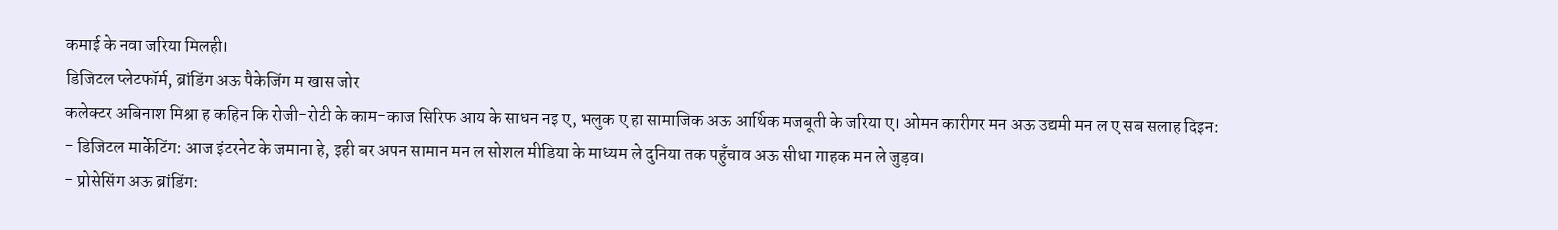कमाई के नवा जरिया मिलही।
डिजिटल प्लेटफॉर्म, ब्रांडिंग अऊ पैकेजिंग म खास जोर
कलेक्टर अबिनाश मिश्रा ह कहिन कि रोजी-रोटी के काम-काज सिरिफ आय के साधन नइ ए, भलुक ए हा सामाजिक अऊ आर्थिक मजबूती के जरिया ए। ओमन कारीगर मन अऊ उद्यमी मन ल ए सब सलाह दिइन:
- डिजिटल मार्केटिंग: आज इंटरनेट के जमाना हे, इही बर अपन सामान मन ल सोशल मीडिया के माध्यम ले दुनिया तक पहुँचाव अऊ सीधा गाहक मन ले जुड़व।
- प्रोसेसिंग अऊ ब्रांडिंग: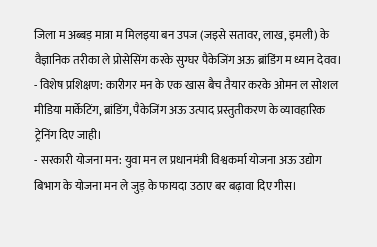जिला म अब्बड़ मात्रा म मिलइया बन उपज (जइसे सतावर, लाख, इमली) के वैज्ञानिक तरीका ले प्रोसेसिंग करके सुग्घर पैकेजिंग अऊ ब्रांडिंग म ध्यान देवव।
- विशेष प्रशिक्षण: कारीगर मन के एक खास बैच तैयार करके ओमन ल सोशल मीडिया मार्केटिंग, ब्रांडिंग, पैकेजिंग अऊ उत्पाद प्रस्तुतीकरण के व्यावहारिक ट्रेनिंग दिए जाही।
- सरकारी योजना मन: युवा मन ल प्रधानमंत्री विश्वकर्मा योजना अऊ उद्योग बिभाग के योजना मन ले जुड़ के फायदा उठाए बर बढ़ावा दिए गीस।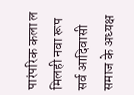पारंपरिक कला ल मिलही नवा रूप
सर्व आदिवासी समाज के अध्यक्ष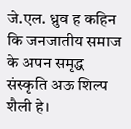जे.एल. ध्रुव ह कहिन कि जनजातीय समाज के अपन समृद्ध संस्कृति अऊ शिल्प शैली हे।